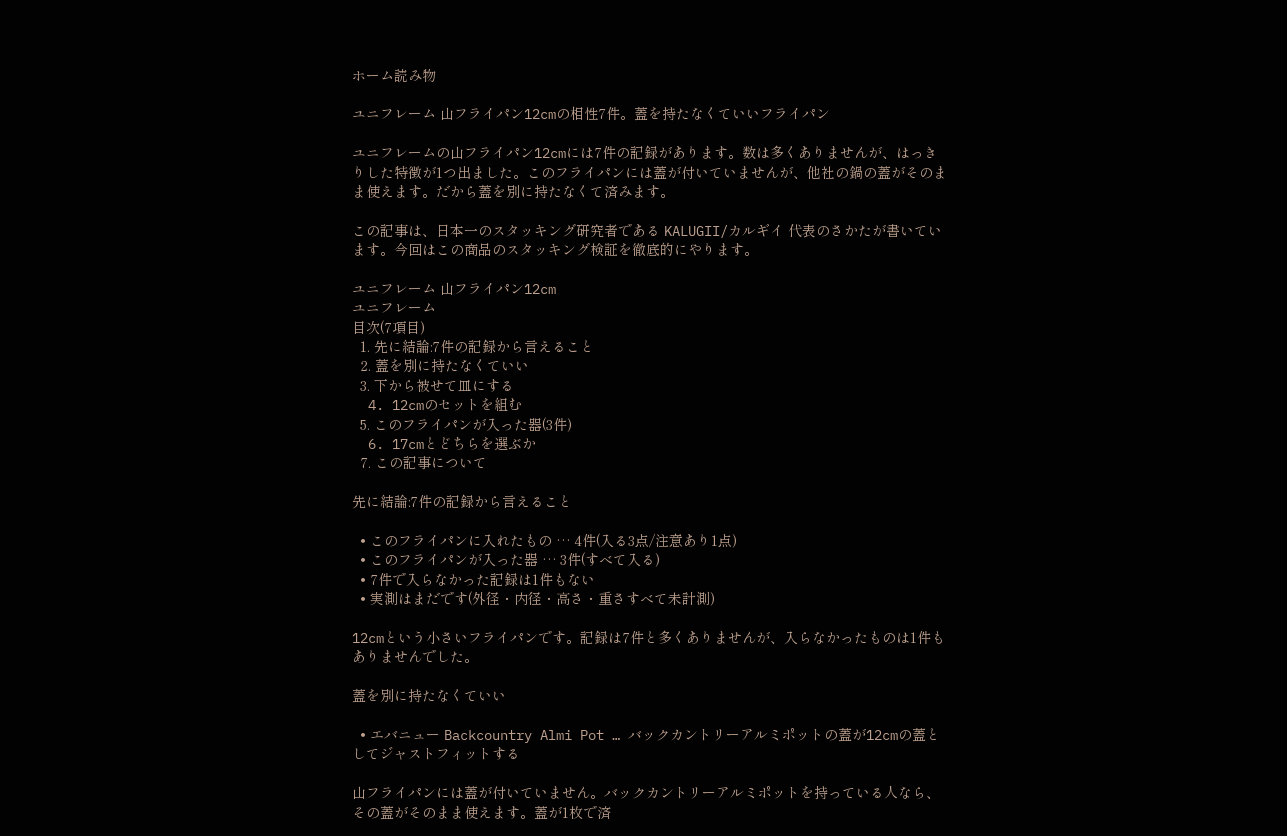ホーム読み物

ユニフレーム 山フライパン12cmの相性7件。蓋を持たなくていいフライパン

ユニフレームの山フライパン12cmには7件の記録があります。数は多くありませんが、はっきりした特徴が1つ出ました。このフライパンには蓋が付いていませんが、他社の鍋の蓋がそのまま使えます。だから蓋を別に持たなくて済みます。

この記事は、日本一のスタッキング研究者である KALUGII/カルギイ 代表のさかたが書いています。今回はこの商品のスタッキング検証を徹底的にやります。

ユニフレーム 山フライパン12cm
ユニフレーム
目次(7項目)
  1. 先に結論:7件の記録から言えること
  2. 蓋を別に持たなくていい
  3. 下から被せて皿にする
  4. 12cmのセットを組む
  5. このフライパンが入った器(3件)
  6. 17cmとどちらを選ぶか
  7. この記事について

先に結論:7件の記録から言えること

  • このフライパンに入れたもの … 4件(入る3点/注意あり1点)
  • このフライパンが入った器 … 3件(すべて入る)
  • 7件で入らなかった記録は1件もない
  • 実測はまだです(外径・内径・高さ・重さすべて未計測)

12cmという小さいフライパンです。記録は7件と多くありませんが、入らなかったものは1件もありませんでした。

蓋を別に持たなくていい

  • エバニュー Backcountry Almi Pot … バックカントリーアルミポットの蓋が12cmの蓋としてジャストフィットする

山フライパンには蓋が付いていません。バックカントリーアルミポットを持っている人なら、その蓋がそのまま使えます。蓋が1枚で済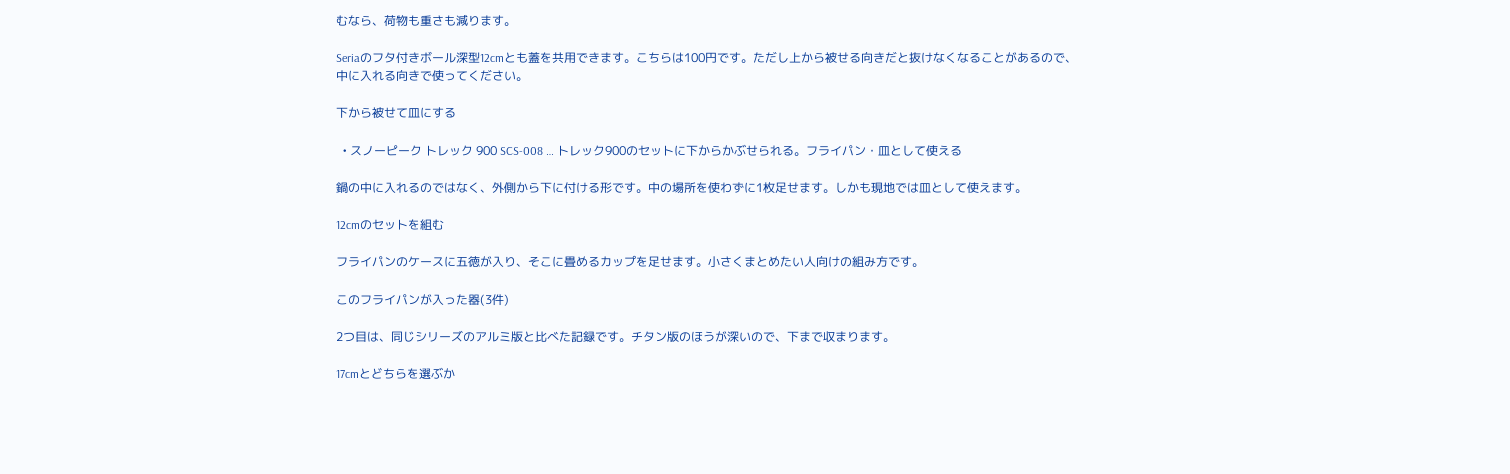むなら、荷物も重さも減ります。

Seriaのフタ付きボール深型12cmとも蓋を共用できます。こちらは100円です。ただし上から被せる向きだと抜けなくなることがあるので、中に入れる向きで使ってください。

下から被せて皿にする

  • スノーピーク トレック 900 SCS-008 … トレック900のセットに下からかぶせられる。フライパン・皿として使える

鍋の中に入れるのではなく、外側から下に付ける形です。中の場所を使わずに1枚足せます。しかも現地では皿として使えます。

12cmのセットを組む

フライパンのケースに五徳が入り、そこに畳めるカップを足せます。小さくまとめたい人向けの組み方です。

このフライパンが入った器(3件)

2つ目は、同じシリーズのアルミ版と比べた記録です。チタン版のほうが深いので、下まで収まります。

17cmとどちらを選ぶか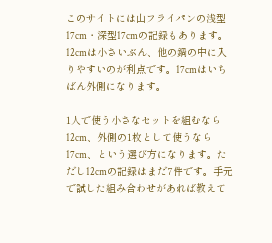このサイトには山フライパンの浅型17cm・深型17cmの記録もあります。12cmは小さいぶん、他の鍋の中に入りやすいのが利点です。17cmはいちばん外側になります。

1人で使う小さなセットを組むなら12cm、外側の1枚として使うなら17cm、という選び方になります。ただし12cmの記録はまだ7件です。手元で試した組み合わせがあれば教えて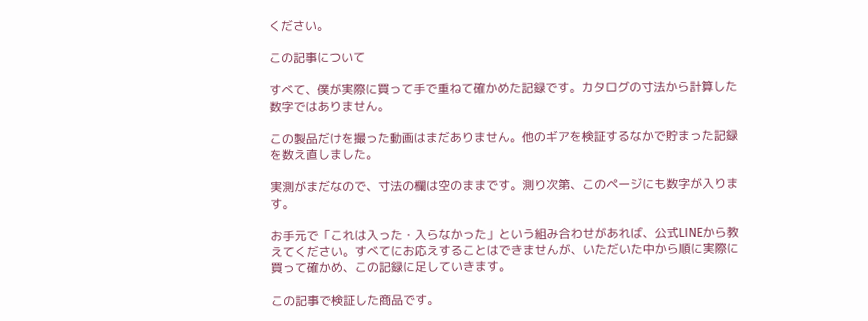ください。

この記事について

すべて、僕が実際に買って手で重ねて確かめた記録です。カタログの寸法から計算した数字ではありません。

この製品だけを撮った動画はまだありません。他のギアを検証するなかで貯まった記録を数え直しました。

実測がまだなので、寸法の欄は空のままです。測り次第、このページにも数字が入ります。

お手元で「これは入った・入らなかった」という組み合わせがあれば、公式LINEから教えてください。すべてにお応えすることはできませんが、いただいた中から順に実際に買って確かめ、この記録に足していきます。

この記事で検証した商品です。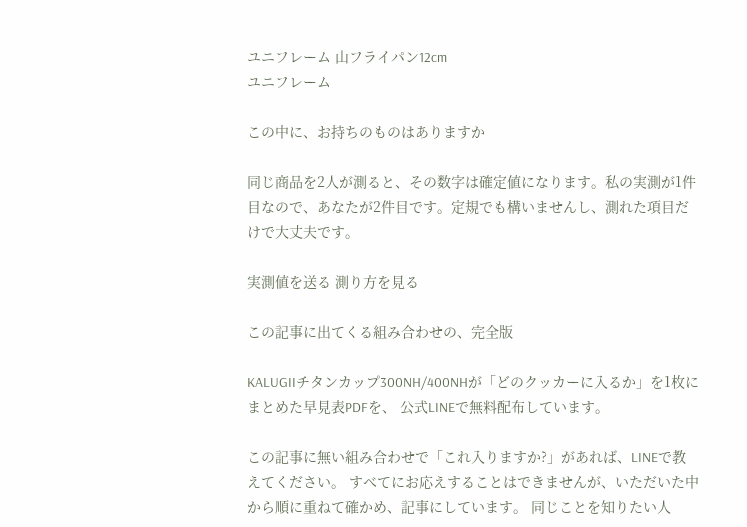ユニフレーム 山フライパン12cm
ユニフレーム

この中に、お持ちのものはありますか

同じ商品を2人が測ると、その数字は確定値になります。私の実測が1件目なので、あなたが2件目です。定規でも構いませんし、測れた項目だけで大丈夫です。

実測値を送る 測り方を見る

この記事に出てくる組み合わせの、完全版

KALUGIIチタンカップ300NH/400NHが「どのクッカーに入るか」を1枚にまとめた早見表PDFを、 公式LINEで無料配布しています。

この記事に無い組み合わせで「これ入りますか?」があれば、LINEで教えてください。 すべてにお応えすることはできませんが、いただいた中から順に重ねて確かめ、記事にしています。 同じことを知りたい人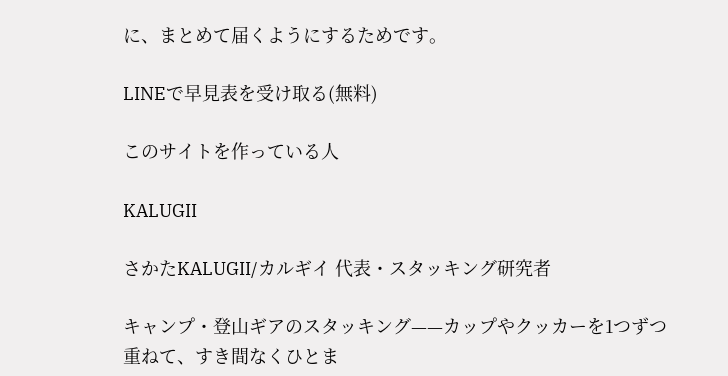に、まとめて届くようにするためです。

LINEで早見表を受け取る(無料)

このサイトを作っている人

KALUGII

さかたKALUGII/カルギイ 代表・スタッキング研究者

キャンプ・登山ギアのスタッキング——カップやクッカーを1つずつ重ねて、すき間なくひとま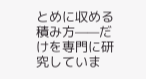とめに収める積み方——だけを専門に研究していま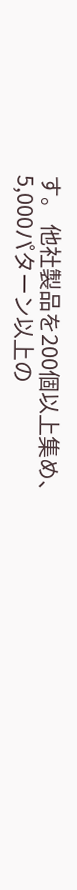す。 他社製品を200個以上集め、5,000パターン以上の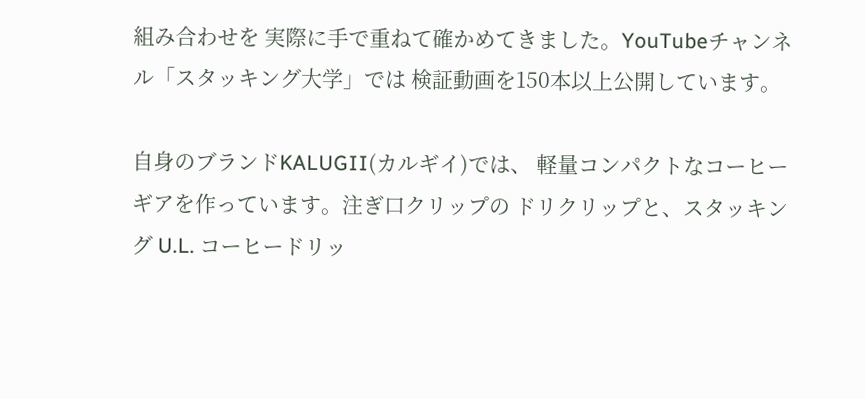組み合わせを 実際に手で重ねて確かめてきました。YouTubeチャンネル「スタッキング大学」では 検証動画を150本以上公開しています。

自身のブランドKALUGII(カルギイ)では、 軽量コンパクトなコーヒーギアを作っています。注ぎ口クリップの ドリクリップと、スタッキング U.L. コーヒードリッ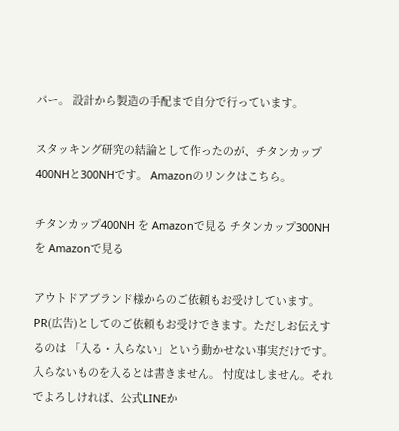パー。 設計から製造の手配まで自分で行っています。

スタッキング研究の結論として作ったのが、チタンカップ400NHと300NHです。 Amazonのリンクはこちら。

チタンカップ400NH を Amazonで見る チタンカップ300NH を Amazonで見る

アウトドアブランド様からのご依頼もお受けしています。 PR(広告)としてのご依頼もお受けできます。ただしお伝えするのは 「入る・入らない」という動かせない事実だけです。入らないものを入るとは書きません。 忖度はしません。それでよろしければ、公式LINEか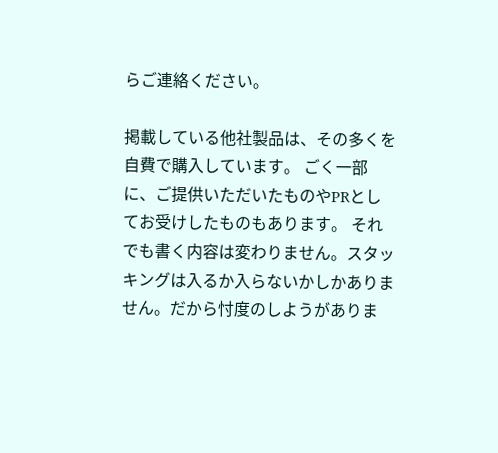らご連絡ください。

掲載している他社製品は、その多くを自費で購入しています。 ごく一部に、ご提供いただいたものやPRとしてお受けしたものもあります。 それでも書く内容は変わりません。スタッキングは入るか入らないかしかありません。だから忖度のしようがありま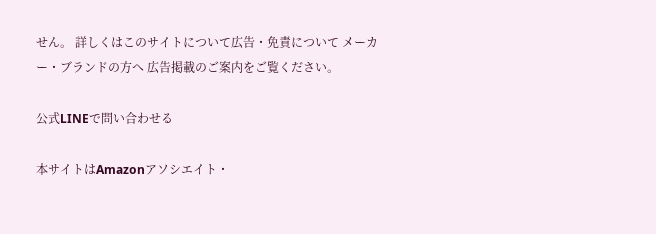せん。 詳しくはこのサイトについて広告・免責について メーカー・ブランドの方へ 広告掲載のご案内をご覧ください。

公式LINEで問い合わせる

本サイトはAmazonアソシエイト・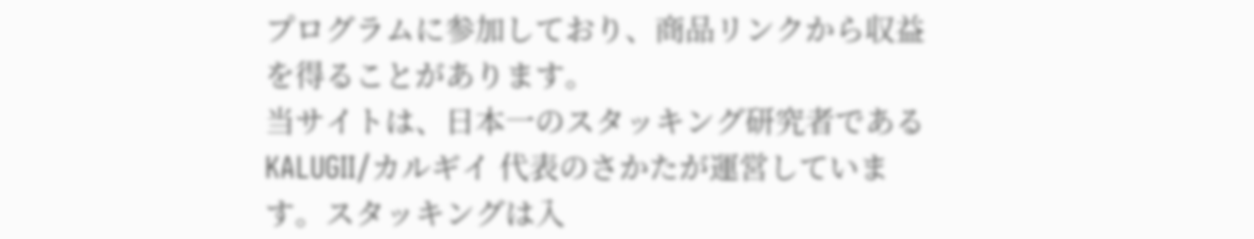プログラムに参加しており、商品リンクから収益を得ることがあります。
当サイトは、日本一のスタッキング研究者である KALUGII/カルギイ 代表のさかたが運営しています。スタッキングは入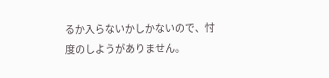るか入らないかしかないので、忖度のしようがありません。